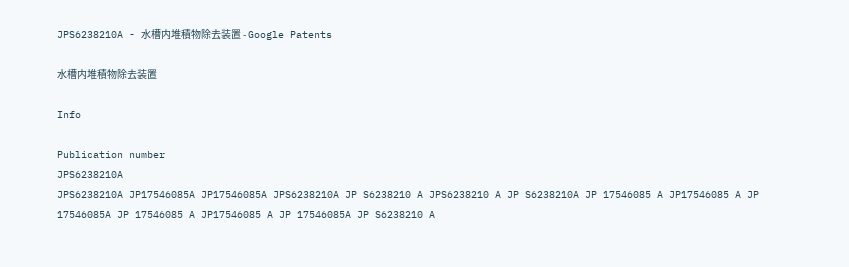JPS6238210A - 水槽内堆積物除去装置 - Google Patents

水槽内堆積物除去装置

Info

Publication number
JPS6238210A
JPS6238210A JP17546085A JP17546085A JPS6238210A JP S6238210 A JPS6238210 A JP S6238210A JP 17546085 A JP17546085 A JP 17546085A JP 17546085 A JP17546085 A JP 17546085A JP S6238210 A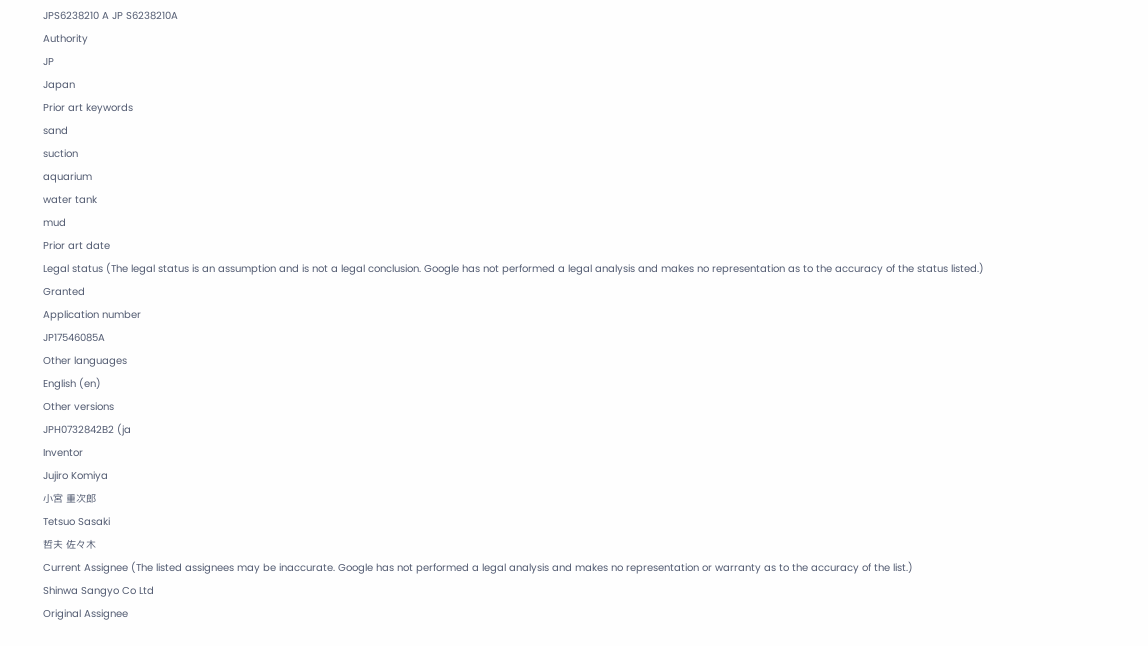JPS6238210 A JP S6238210A
Authority
JP
Japan
Prior art keywords
sand
suction
aquarium
water tank
mud
Prior art date
Legal status (The legal status is an assumption and is not a legal conclusion. Google has not performed a legal analysis and makes no representation as to the accuracy of the status listed.)
Granted
Application number
JP17546085A
Other languages
English (en)
Other versions
JPH0732842B2 (ja
Inventor
Jujiro Komiya
小宮 重次郎
Tetsuo Sasaki
哲夫 佐々木
Current Assignee (The listed assignees may be inaccurate. Google has not performed a legal analysis and makes no representation or warranty as to the accuracy of the list.)
Shinwa Sangyo Co Ltd
Original Assignee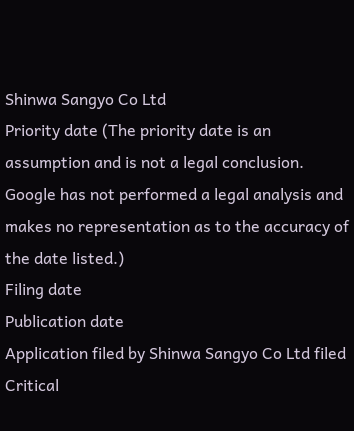Shinwa Sangyo Co Ltd
Priority date (The priority date is an assumption and is not a legal conclusion. Google has not performed a legal analysis and makes no representation as to the accuracy of the date listed.)
Filing date
Publication date
Application filed by Shinwa Sangyo Co Ltd filed Critical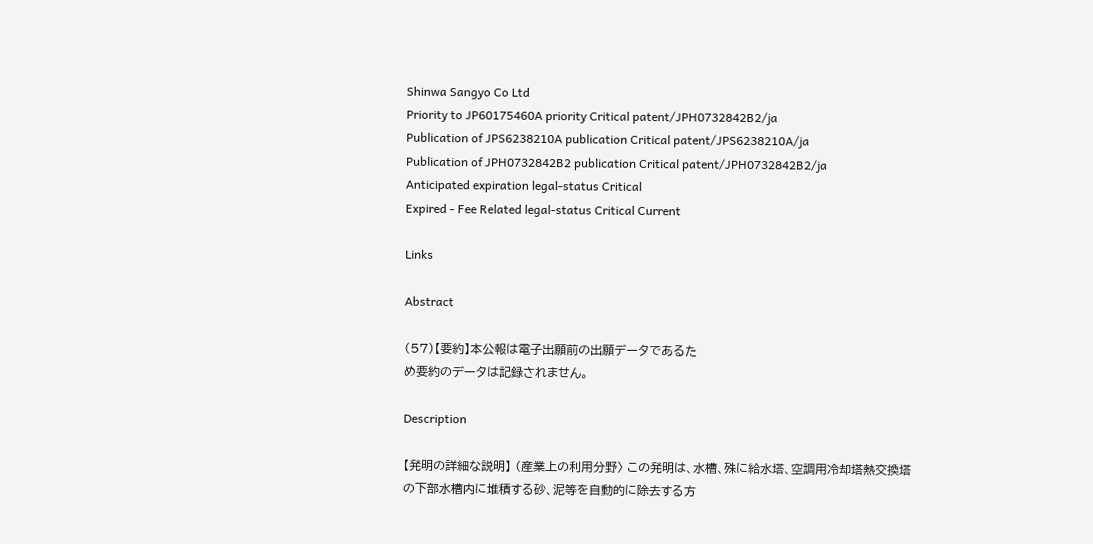Shinwa Sangyo Co Ltd
Priority to JP60175460A priority Critical patent/JPH0732842B2/ja
Publication of JPS6238210A publication Critical patent/JPS6238210A/ja
Publication of JPH0732842B2 publication Critical patent/JPH0732842B2/ja
Anticipated expiration legal-status Critical
Expired - Fee Related legal-status Critical Current

Links

Abstract

(57)【要約】本公報は電子出願前の出願データであるた
め要約のデータは記録されません。

Description

【発明の詳細な説明】 (産業上の利用分野〉 この発明は、水槽、殊に給水塔、空調用冷却塔熱交換塔
の下部水槽内に堆積する砂、泥等を自動的に除去する方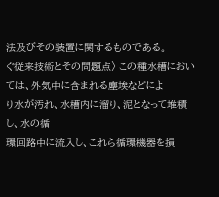法及びその装置に関するものである。
ぐ従来技術とその問題点〉 この種水槽においては、外気中に含まれる塵埃などによ
り水が汚れ、水槽内に溜り、泥となって堆積し、水の循
環回路中に流入し、これら循環機器を損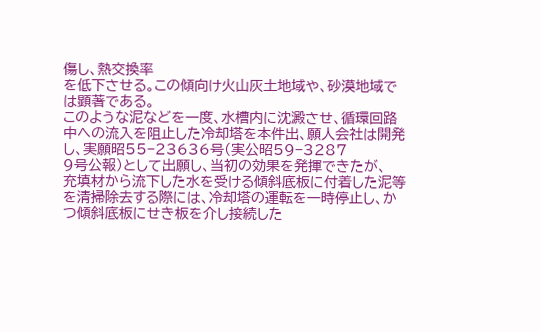傷し、熱交換率
を低下させる。この傾向け火山灰土地域や、砂漠地域で
は顕著である。
このような泥などを一度、水槽内に沈澱させ、循環回路
中への流入を阻止した冷却塔を本件出、願人会社は開発
し、実願昭55−23636号(実公昭59−3287
9号公報)として出願し、当初の効果を発揮できたが、
充填材から流下した水を受ける傾斜底板に付着した泥等
を清掃除去する際には、冷却塔の運転を一時停止し、か
つ傾斜底板にせき板を介し接続した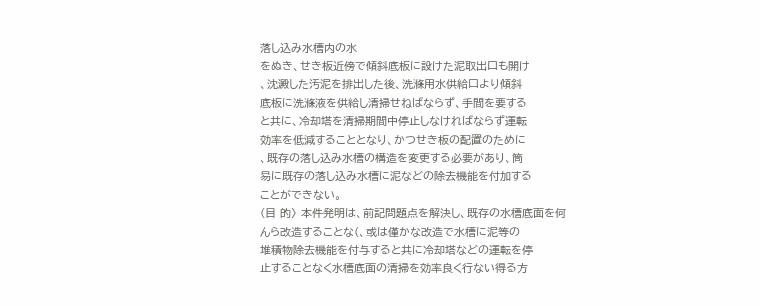落し込み水槽内の水
をぬき、せき板近傍で傾斜底板に設けた泥取出口も開け
、沈澱した汚泥を排出した後、洗滌用水供給口より傾斜
底板に洗滌液を供給し清掃せねばならず、手間を要する
と共に、冷却塔を清掃期間中停止しなければならず運転
効率を低減することとなり、かつせき板の配置のために
、既存の落し込み水槽の構造を変更する必要があり、筒
易に既存の落し込み水槽に泥などの除去機能を付加する
ことができない。
(目 的〉 本件発明は、前記問題点を解決し、既存の水槽底面を何
んら改造することな(、或は僅かな改造で水槽に泥等の
堆積物除去機能を付与すると共に冷却塔などの運転を停
止することなく水槽底面の清掃を効率良く行ない得る方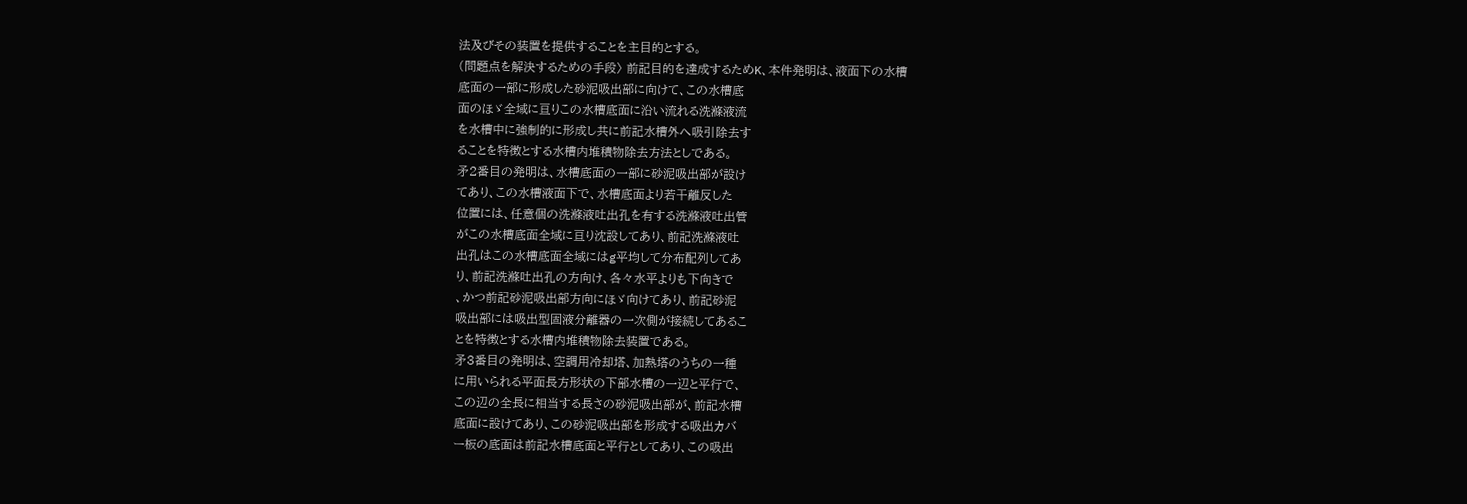法及びその装置を提供することを主目的とする。
(問題点を解決するための手段〉 前記目的を達成するためK、本件発明は、液面下の水槽
底面の一部に形成した砂泥吸出部に向けて、この水槽底
面のほゞ全域に亘りこの水槽底面に沿い流れる洗滌液流
を水槽中に強制的に形成し共に前記水槽外へ吸引除去す
ることを特徴とする水槽内堆積物除去方法としである。
矛2番目の発明は、水槽底面の一部に砂泥吸出部が設け
てあり、この水槽液面下で、水槽底面より若干離反した
位置には、任意個の洗滌液吐出孔を有する洗滌液吐出管
がこの水槽底面全域に亘り沈設してあり、前記洗滌液吐
出孔はこの水槽底面全域にはg平均して分布配列してあ
り、前記洗滌吐出孔の方向け、各々水平よりも下向きで
、かつ前記砂泥吸出部方向にほゞ向けてあり、前記砂泥
吸出部には吸出型固液分離器の一次側が接続してあるこ
とを特徴とする水槽内堆積物除去装置である。
矛3番目の発明は、空調用冷却塔、加熱塔のうちの一種
に用いられる平面長方形状の下部水槽の一辺と平行で、
この辺の全長に相当する長さの砂泥吸出部が、前記水槽
底面に設けてあり、この砂泥吸出部を形成する吸出カバ
ー板の底面は前記水槽底面と平行としてあり、この吸出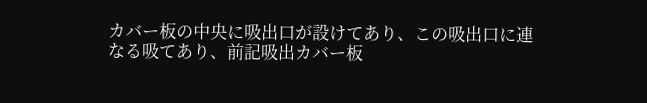カバー板の中央に吸出口が設けてあり、この吸出口に連
なる吸てあり、前記吸出カバー板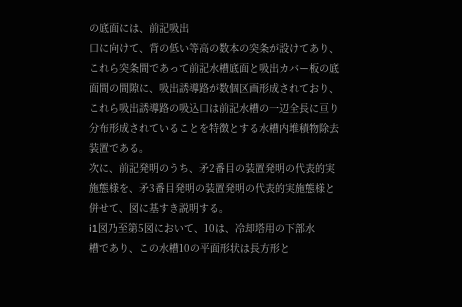の底面には、前記吸出
口に向けて、背の低い等高の数本の突条が設けてあり、
これら突条間であって前記水槽底面と吸出カバー板の底
面間の間隙に、吸出誘導路が数個区画形成されており、
これら吸出誘導路の吸込口は前記水槽の一辺全長に亘り
分布形成されていることを特徴とする水槽内堆積物除去
装置である。
次に、前記発明のうち、矛2番目の装置発明の代表的実
施態様を、矛3番目発明の装置発明の代表的実施態様と
併せて、図に基すき説明する。
i1図乃至第5図において、10は、冷却塔用の下部水
槽であり、この水槽10の平面形状は長方形と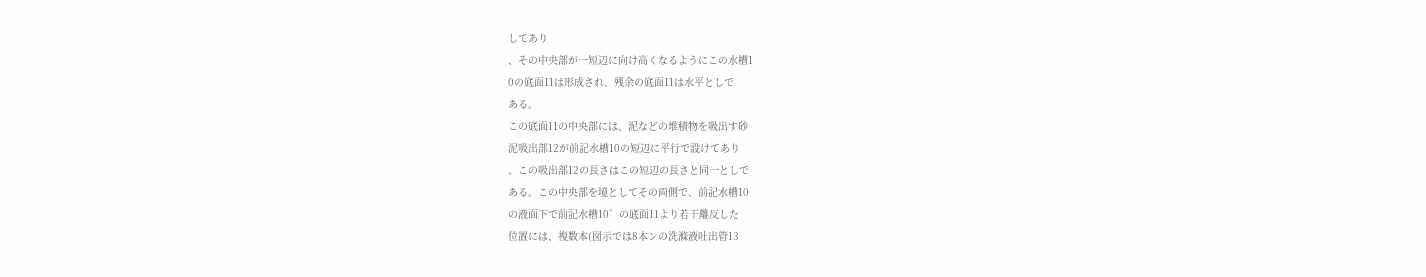してあり
、その中央部が一短辺に向け高くなるようにこの水槽1
0の底面11は形成され、残余の底面11は水平としで
ある。
この底面11の中央部には、泥などの堆積物を吸出す砂
泥吸出部12が前記水槽10の短辺に平行で設けてあり
、この吸出部12の長さはこの短辺の長さと同一としで
ある。この中央部を境としてその両側で、前記水槽10
の液面下で前記水槽10゛の底面11より若干離反した
位置には、複数本(図示では8本ンの洗滌液吐出管13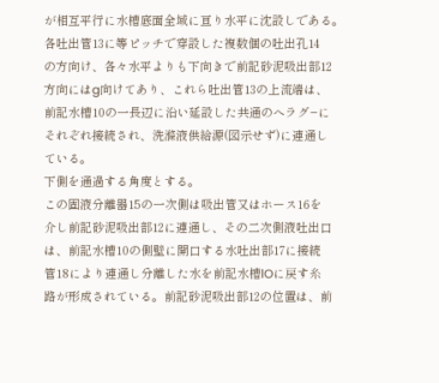が相互平行に水槽底面全域に亘り水平に沈設しである。
各吐出管13に等ピッチで穿設した複数個の吐出孔14
の方向け、各々水平よりも下向きで前記砂泥吸出部12
方向にはg向けてあり、これら吐出管13の上流端は、
前記水槽10の一長辺に沿い延設した共通のへラグ−に
それぞれ接続され、洗滌液供給源(図示せず)に連通し
ている。
下側を通過する角度とする。
この固液分離器15の一次側は吸出管又はホース16を
介し前記砂泥吸出部12に連通し、その二次側液吐出口
は、前記水槽10の側壁に開口する水吐出部17に接続
管18により連通し分離した水を前記水槽lOに戻す糸
路が形成されている。前記砂泥吸出部12の位置は、前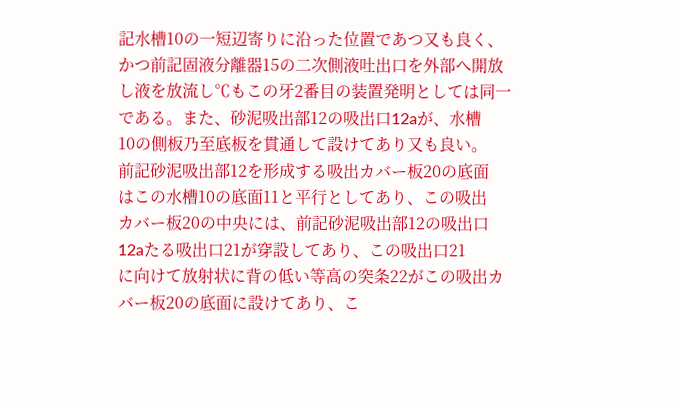記水槽10の一短辺寄りに沿った位置であつ又も良く、
かつ前記固液分離器15の二次側液吐出口を外部へ開放
し液を放流し℃もこの牙2番目の装置発明としては同一
である。また、砂泥吸出部12の吸出口12aが、水槽
10の側板乃至底板を貫通して設けてあり又も良い。
前記砂泥吸出部12を形成する吸出カバー板20の底面
はこの水槽10の底面11と平行としてあり、この吸出
カバー板20の中央には、前記砂泥吸出部12の吸出口
12aたる吸出口21が穿設してあり、この吸出口21
に向けて放射状に背の低い等高の突条22がこの吸出カ
バー板20の底面に設けてあり、こ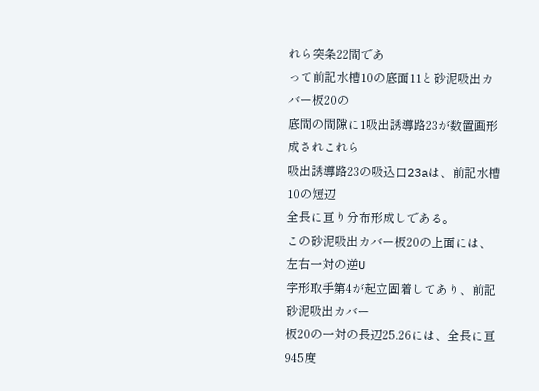れら突条22間であ
って前記水槽10の底面11と砂泥吸出カバー板20の
底間の間隙に1吸出誘導路23が数置画形成されこれら
吸出誘導路23の吸込口23aは、前記水槽10の短辺
全長に亘り分布形成しである。
この砂泥吸出カバー板20の上面には、左右一対の逆U
字形取手第4が起立固着してあり、前記砂泥吸出カバー
板20の一対の長辺25.26には、全長に亘945度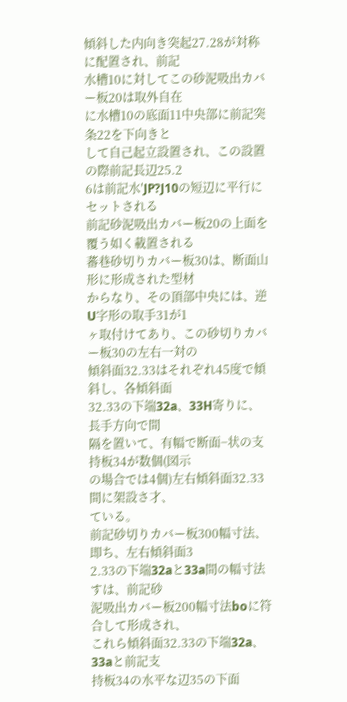傾斜した内向き突起27.28が対称に配置され、前記
水槽10に対してこの砂泥吸出カバー板20は取外自在
に水槽10の底面11中央部に前記突条22を下向きと
して自己起立設置され、この設置の際前記長辺25.2
6は前記水′JP?J10の短辺に平行にセットされる
前記砂泥吸出カバー板20の上面を覆う如く載置される
蕃巷砂切りカバー板30は、断面山形に形成された型材
からなり、その頂部中央には、逆U字形の取手31が1
ヶ取付けてあり、この砂切りカバー板30の左右一対の
傾斜面32.33はそれぞれ45度で傾斜し、各傾斜面
32.33の下端32a、33H寄りに、長手方向で間
隔を置いて、有幅で断面−状の支持板34が数個(図示
の場合では4個)左右傾斜面32.33間に架設さ才、
ている。
前記砂切りカバー板300幅寸法、即ち、左右傾斜面3
2.33の下端32aと33a間の幅寸法すは、前記砂
泥吸出カバー板200幅寸法boに符合して形成され、
これら傾斜面32.33の下端32a、33aと前記支
持板34の水平な辺35の下面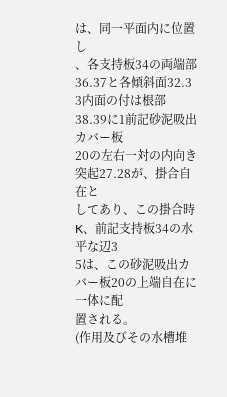は、同一平面内に位置し
、各支持板34の両端部36.37と各傾斜面32.3
3内面の付は根部38.39に1前記砂泥吸出カバー板
20の左右一対の内向き突起27.28が、掛合自在と
してあり、この掛合時K、前記支持板34の水平な辺3
5は、この砂泥吸出カバー板20の上端自在に一体に配
置される。
(作用及びその水槽堆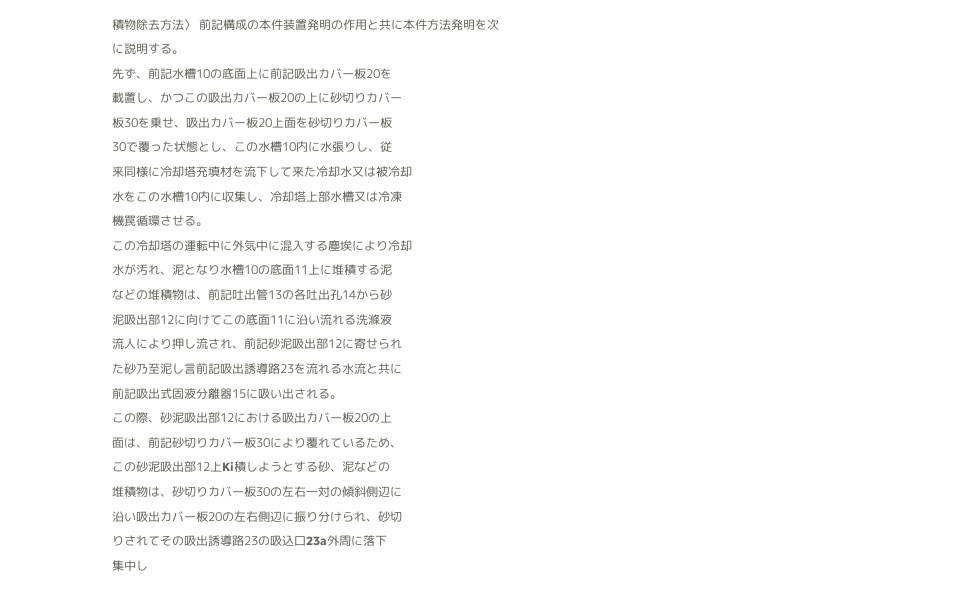積物除去方法〉 前記構成の本件装置発明の作用と共に本件方法発明を次
に説明する。
先ず、前記水槽10の底面上に前記吸出カバー板20を
載置し、かつこの吸出カバー板20の上に砂切りカバー
板30を乗せ、吸出カバー板20上面を砂切りカバー板
30で覆った状態とし、この水槽10内に水張りし、従
来同様に冷却塔充填材を流下して来た冷却水又は被冷却
水をこの水槽10内に収集し、冷却塔上部水槽又は冷凍
機罠循環させる。
この冷却塔の運転中に外気中に混入する塵埃により冷却
水が汚れ、泥となり水槽10の底面11上に堆積する泥
などの堆積物は、前記吐出管13の各吐出孔14から砂
泥吸出部12に向けてこの底面11に沿い流れる洗滌液
流人により押し流され、前記砂泥吸出部12に寄せられ
た砂乃至泥し言前記吸出誘導路23を流れる水流と共に
前記吸出式固液分離器15に吸い出される。
この際、砂泥吸出部12における吸出カバー板20の上
面は、前記砂切りカバー板30により覆れているため、
この砂泥吸出部12上Ki積しようとする砂、泥などの
堆積物は、砂切りカバー板30の左右一対の傾斜側辺に
沿い吸出カバー板20の左右側辺に振り分けられ、砂切
りされてその吸出誘導路23の吸込口23a外周に落下
集中し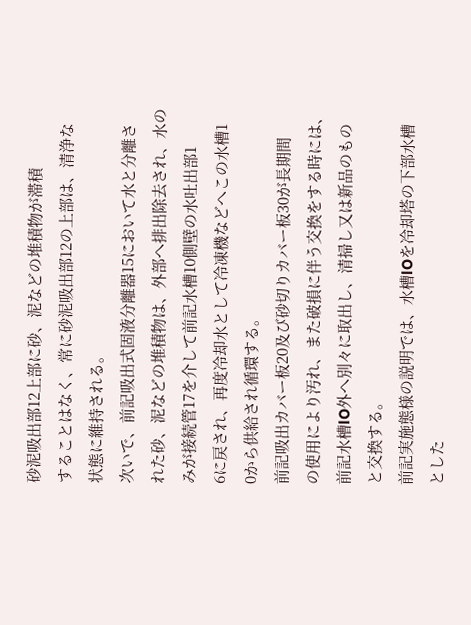砂泥吸出部12上部に砂、泥などの堆積物が滞積
することはなく、常に砂泥吸出部12の上部は、清浄な
状態に維持される。
次いで、前記吸出式固液分離器15において水と分離さ
れた砂、泥などの堆積物は、外部へ排出除去され、水の
みが接続管17を介して前記水槽10側壁の水吐出部1
6に戻され、再度冷却水として冷凍機などへこの水槽1
0から供給され循環する。
前記吸出カバー板20及び砂切りカバー板30が長期間
の使用により汚れ、また破損に伴う交換をする時には、
前記水槽lO外へ別々に取出し、清掃し又は新品のもの
と交換する。
前記実施態様の説明では、水槽lOを冷却塔の下部水槽
とした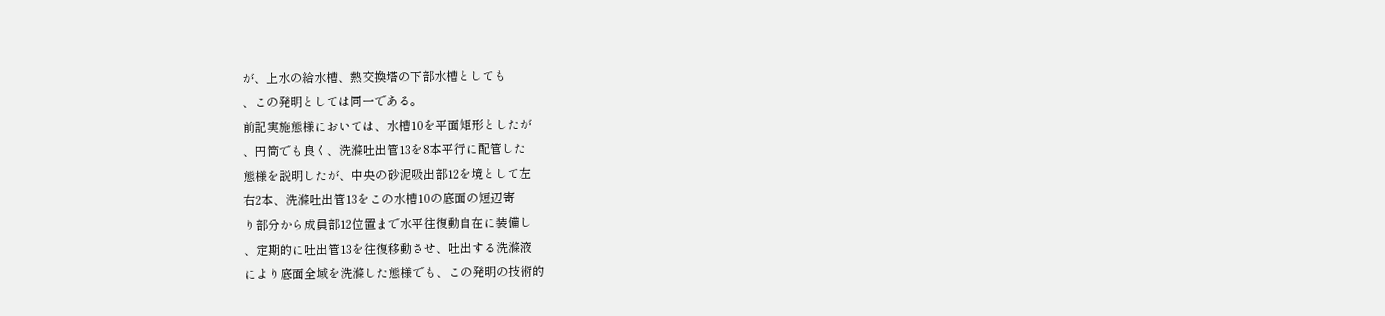が、上水の給水槽、熱交換塔の下部水槽としても
、この発明としては同一である。
前記実施態様においては、水槽10を平面矩形としたが
、円筒でも良く、洗滌吐出管13を8本平行に配管した
態様を説明したが、中央の砂泥吸出部12を境として左
右2本、洗滌吐出管13をこの水槽10の底面の短辺寄
り部分から成員部12位置まで水平往復動自在に装備し
、定期的に吐出管13を往復移動させ、吐出する洗滌液
により底面全域を洗滌した態様でも、この発明の技術的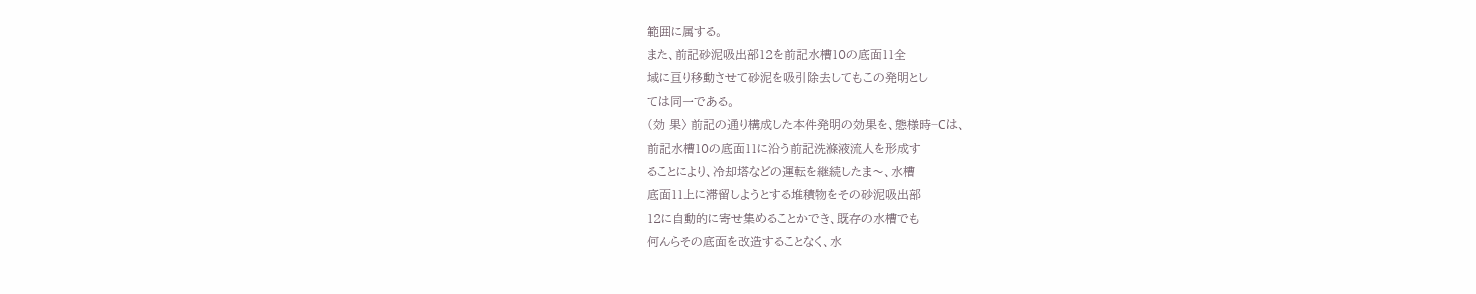範囲に属する。
また、前記砂泥吸出部12を前記水槽10の底面11全
域に亘り移動させて砂泥を吸引除去してもこの発明とし
ては同一である。
(効 果〉 前記の通り構成した本件発明の効果を、態様時−Cは、
前記水槽10の底面11に沿う前記洗滌液流人を形成す
ることにより、冷却塔などの運転を継続したま〜、水槽
底面11上に滞留しようとする堆積物をその砂泥吸出部
12に自動的に寄せ集めることかでき、既存の水槽でも
何んらその底面を改造することなく、水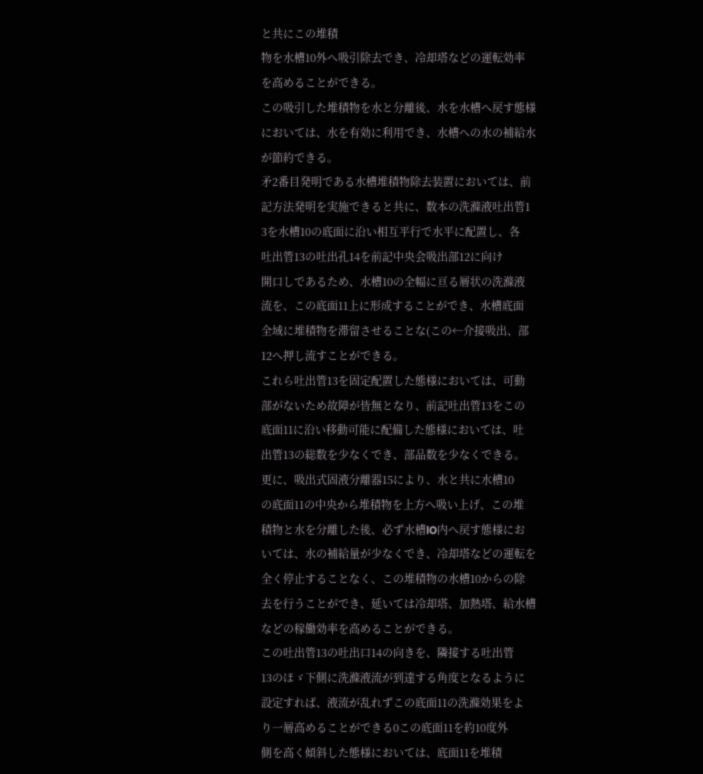と共にこの堆積
物を水槽10外へ吸引除去でき、冷却塔などの運転効率
を高めることができる。
この吸引した堆積物を水と分離後、水を水槽へ戻す態様
においては、水を有効に利用でき、水槽への水の補給水
が節約できる。
矛2番目発明である水槽堆積物除去装置においては、前
記方法発明を実施できると共に、数本の洗滌液吐出管1
3を水槽10の底面に沿い相互平行で水平に配置し、各
吐出管13の吐出孔14を前記中央会吸出部12に向け
開口しであるため、水槽10の全幅に亘る層状の洗滌液
流を、この底面11上に形成することができ、水槽底面
全域に堆積物を滞留させることな(この←介接吸出、部
12へ押し流すことができる。
これら吐出管13を固定配置した態様においては、可動
部がないため故障が皆無となり、前記吐出管13をこの
底面11に沿い移動可能に配備した態様においては、吐
出管13の総数を少なくでき、部品数を少なくできる。
更に、吸出式固液分離器15により、水と共に水槽10
の底面11の中央から堆積物を上方へ吸い上げ、この堆
積物と水を分離した後、必ず水槽lO内へ戻す態様にお
いては、水の補給量が少なくでき、冷却塔などの運転を
全く停止することなく、この堆積物の水槽10からの除
去を行うことができ、延いては冷却塔、加熱塔、給水槽
などの稼働効率を高めることができる。
この吐出管13の吐出口14の向きを、隣接する吐出管
13のほゞ下側に洗滌液流が到達する角度となるように
設定すれば、液流が乱れずこの底面11の洗滌効果をよ
り一層高めることができる0この底面11を約10度外
側を高く傾斜した態様においては、底面11を堆積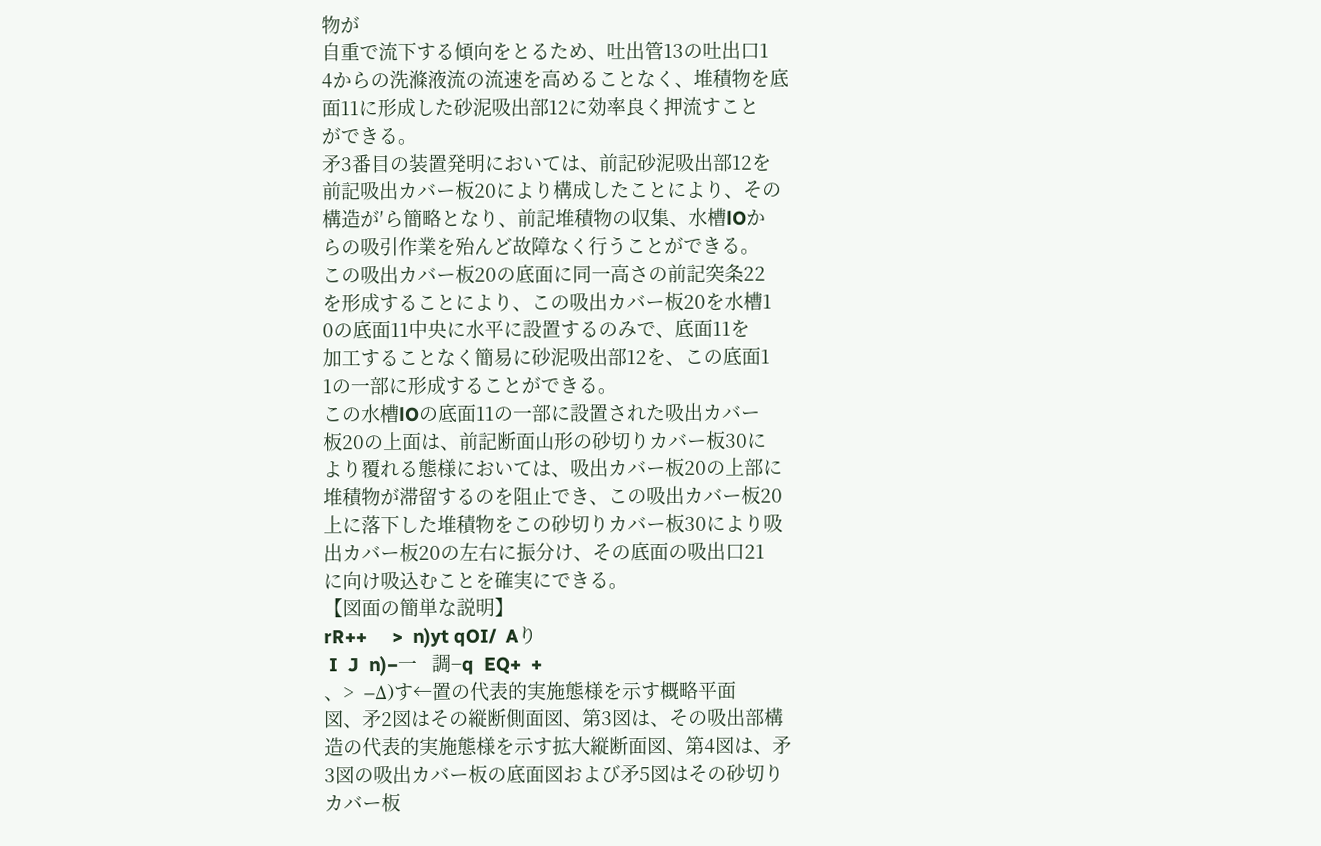物が
自重で流下する傾向をとるため、吐出管13の吐出口1
4からの洗滌液流の流速を高めることなく、堆積物を底
面11に形成した砂泥吸出部12に効率良く押流すこと
ができる。
矛3番目の装置発明においては、前記砂泥吸出部12を
前記吸出カバー板20により構成したことにより、その
構造が′ら簡略となり、前記堆積物の収集、水槽lOか
らの吸引作業を殆んど故障なく行うことができる。
この吸出カバー板20の底面に同一高さの前記突条22
を形成することにより、この吸出カバー板20を水槽1
0の底面11中央に水平に設置するのみで、底面11を
加工することなく簡易に砂泥吸出部12を、この底面1
1の一部に形成することができる。
この水槽lOの底面11の一部に設置された吸出カバー
板20の上面は、前記断面山形の砂切りカバー板30に
より覆れる態様においては、吸出カバー板20の上部に
堆積物が滞留するのを阻止でき、この吸出カバー板20
上に落下した堆積物をこの砂切りカバー板30により吸
出カバー板20の左右に振分け、その底面の吸出口21
に向け吸込むことを確実にできる。
【図面の簡単な説明】
rR++     >  n)yt qOI/  Aり
 I  J  n)−一   調−q  EQ+  +
、>  −Δ)す←置の代表的実施態様を示す概略平面
図、矛2図はその縦断側面図、第3図は、その吸出部構
造の代表的実施態様を示す拡大縦断面図、第4図は、矛
3図の吸出カバー板の底面図および矛5図はその砂切り
カバー板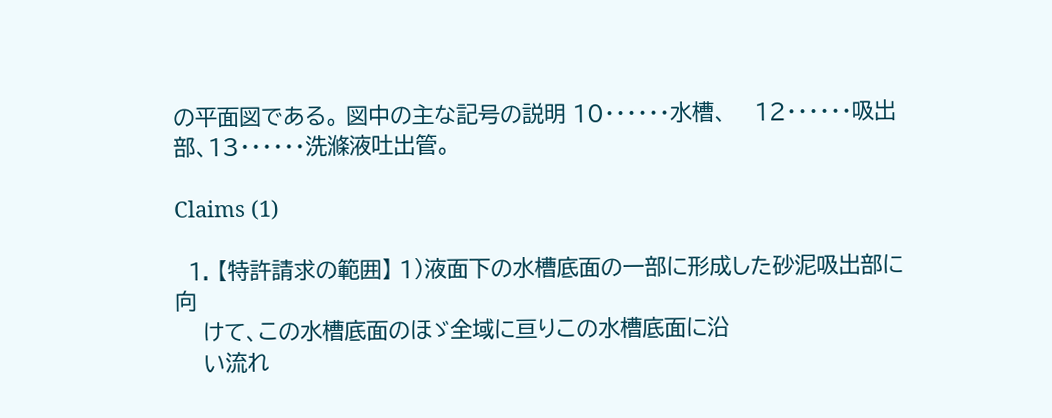の平面図である。 図中の主な記号の説明 10・・・・・・水槽、    12・・・・・・吸出
部、13・・・・・・洗滌液吐出管。

Claims (1)

  1. 【特許請求の範囲】 1)液面下の水槽底面の一部に形成した砂泥吸出部に向
    けて、この水槽底面のほゞ全域に亘りこの水槽底面に沿
    い流れ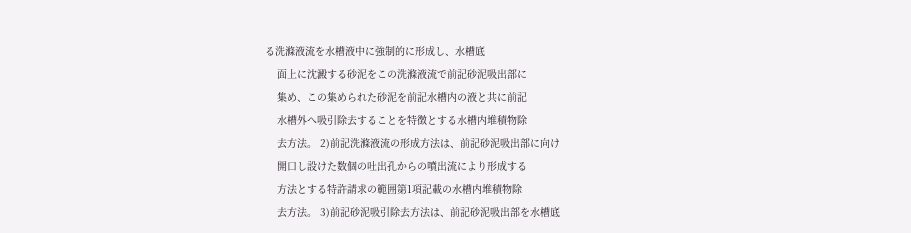る洗滌液流を水槽液中に強制的に形成し、水槽底
    面上に沈澱する砂泥をこの洗滌液流で前記砂泥吸出部に
    集め、この集められた砂泥を前記水槽内の液と共に前記
    水槽外へ吸引除去することを特徴とする水槽内堆積物除
    去方法。 2)前記洗滌液流の形成方法は、前記砂泥吸出部に向け
    開口し設けた数個の吐出孔からの噴出流により形成する
    方法とする特許請求の範囲第1項記載の水槽内堆積物除
    去方法。 3)前記砂泥吸引除去方法は、前記砂泥吸出部を水槽底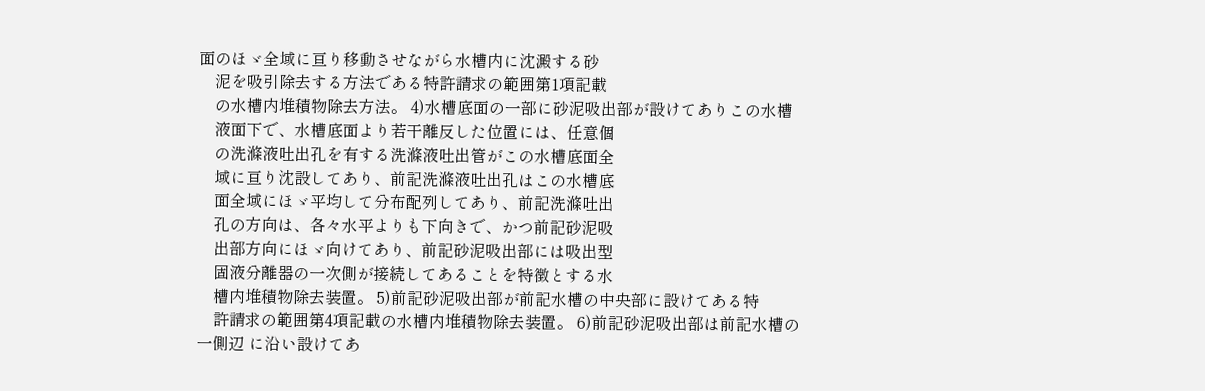面のほゞ全域に亘り移動させながら水槽内に沈澱する砂
    泥を吸引除去する方法である特許請求の範囲第1項記載
    の水槽内堆積物除去方法。 4)水槽底面の一部に砂泥吸出部が設けてありこの水槽
    液面下で、水槽底面より若干離反した位置には、任意個
    の洗滌液吐出孔を有する洗滌液吐出管がこの水槽底面全
    域に亘り沈設してあり、前記洗滌液吐出孔はこの水槽底
    面全域にほゞ平均して分布配列してあり、前記洗滌吐出
    孔の方向は、各々水平よりも下向きで、かつ前記砂泥吸
    出部方向にほゞ向けてあり、前記砂泥吸出部には吸出型
    固液分離器の一次側が接続してあることを特徴とする水
    槽内堆積物除去装置。 5)前記砂泥吸出部が前記水槽の中央部に設けてある特
    許請求の範囲第4項記載の水槽内堆積物除去装置。 6)前記砂泥吸出部は前記水槽の一側辺 に沿い設けてあ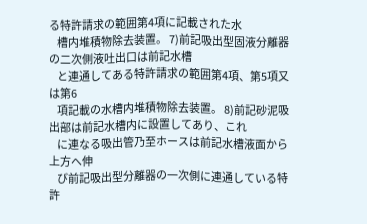る特許請求の範囲第4項に記載された水
    槽内堆積物除去装置。 7)前記吸出型固液分離器の二次側液吐出口は前記水槽
    と連通してある特許請求の範囲第4項、第5項又は第6
    項記載の水槽内堆積物除去装置。 8)前記砂泥吸出部は前記水槽内に設置してあり、これ
    に連なる吸出管乃至ホースは前記水槽液面から上方へ伸
    び前記吸出型分離器の一次側に連通している特許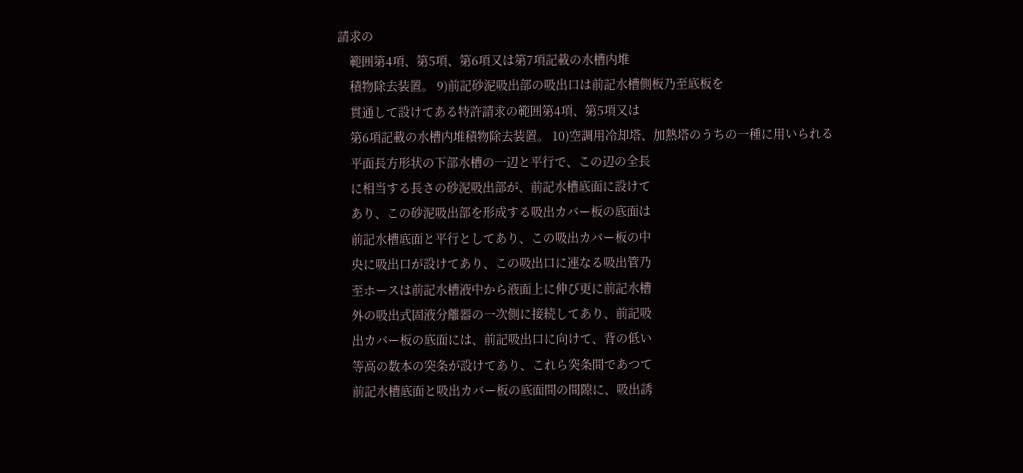請求の
    範囲第4項、第5項、第6項又は第7項記載の水槽内堆
    積物除去装置。 9)前記砂泥吸出部の吸出口は前記水槽側板乃至底板を
    貫通して設けてある特許請求の範囲第4項、第5項又は
    第6項記載の水槽内堆積物除去装置。 10)空調用冷却塔、加熱塔のうちの一種に用いられる
    平面長方形状の下部水槽の一辺と平行で、この辺の全長
    に相当する長さの砂泥吸出部が、前記水槽底面に設けて
    あり、この砂泥吸出部を形成する吸出カバー板の底面は
    前記水槽底面と平行としてあり、この吸出カバー板の中
    央に吸出口が設けてあり、この吸出口に連なる吸出管乃
    至ホースは前記水槽液中から液面上に伸び更に前記水槽
    外の吸出式固液分離器の一次側に接続してあり、前記吸
    出カバー板の底面には、前記吸出口に向けて、背の低い
    等高の数本の突条が設けてあり、これら突条間であつて
    前記水槽底面と吸出カバー板の底面間の間隙に、吸出誘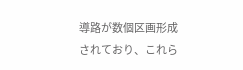導路が数個区画形成されており、これら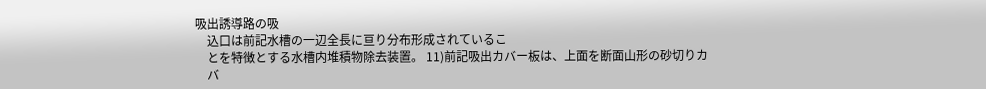吸出誘導路の吸
    込口は前記水槽の一辺全長に亘り分布形成されているこ
    とを特徴とする水槽内堆積物除去装置。 11)前記吸出カバー板は、上面を断面山形の砂切りカ
    バ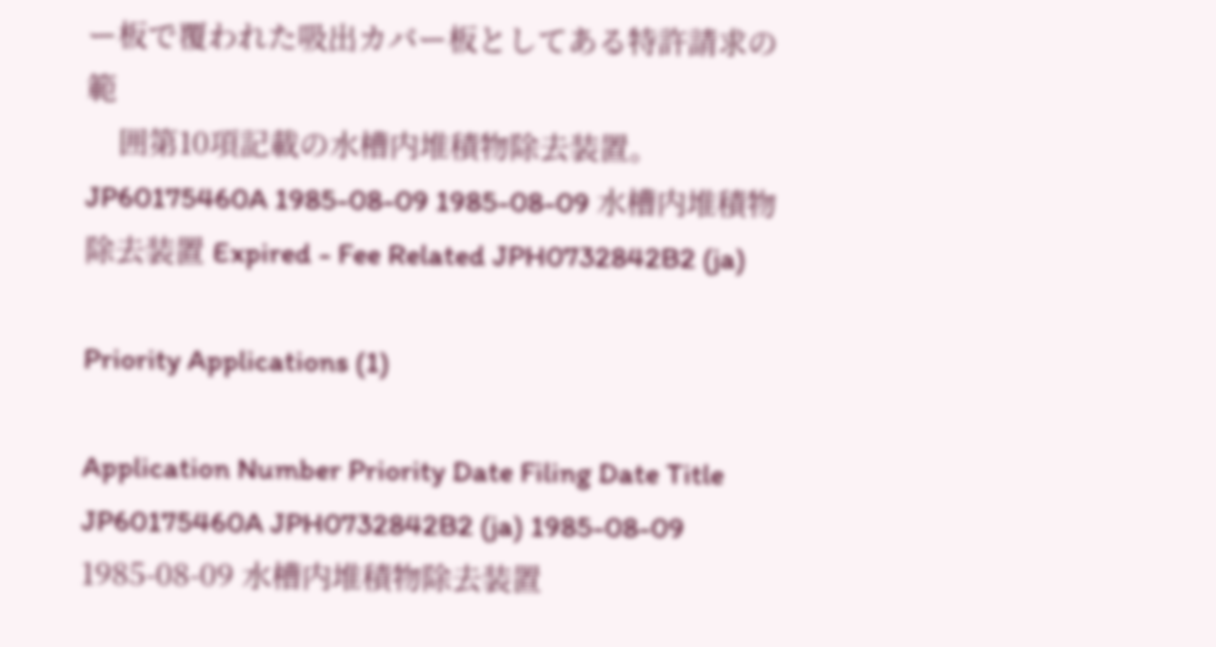ー板で覆われた吸出カバー板としてある特許請求の範
    囲第10項記載の水槽内堆積物除去装置。
JP60175460A 1985-08-09 1985-08-09 水槽内堆積物除去装置 Expired - Fee Related JPH0732842B2 (ja)

Priority Applications (1)

Application Number Priority Date Filing Date Title
JP60175460A JPH0732842B2 (ja) 1985-08-09 1985-08-09 水槽内堆積物除去装置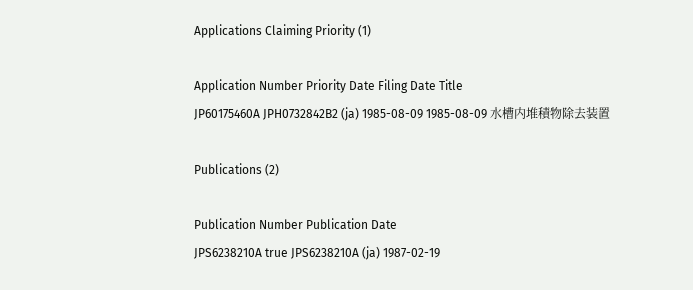Applications Claiming Priority (1)

Application Number Priority Date Filing Date Title
JP60175460A JPH0732842B2 (ja) 1985-08-09 1985-08-09 水槽内堆積物除去装置

Publications (2)

Publication Number Publication Date
JPS6238210A true JPS6238210A (ja) 1987-02-19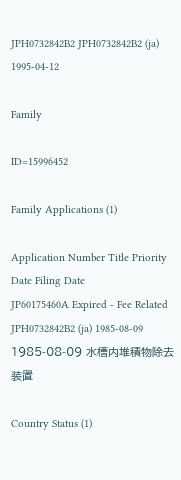JPH0732842B2 JPH0732842B2 (ja) 1995-04-12

Family

ID=15996452

Family Applications (1)

Application Number Title Priority Date Filing Date
JP60175460A Expired - Fee Related JPH0732842B2 (ja) 1985-08-09 1985-08-09 水槽内堆積物除去装置

Country Status (1)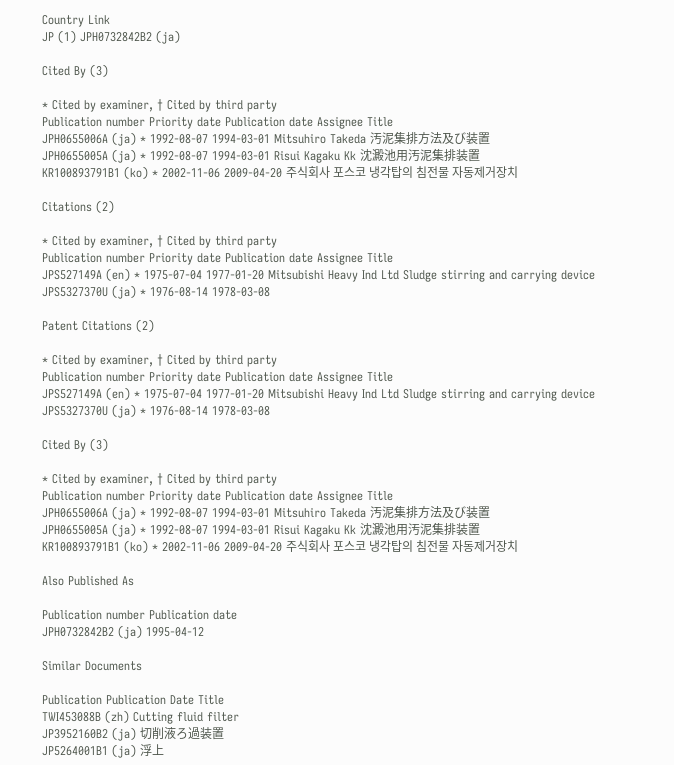Country Link
JP (1) JPH0732842B2 (ja)

Cited By (3)

* Cited by examiner, † Cited by third party
Publication number Priority date Publication date Assignee Title
JPH0655006A (ja) * 1992-08-07 1994-03-01 Mitsuhiro Takeda 汚泥集排方法及び装置
JPH0655005A (ja) * 1992-08-07 1994-03-01 Risui Kagaku Kk 沈澱池用汚泥集排装置
KR100893791B1 (ko) * 2002-11-06 2009-04-20 주식회사 포스코 냉각탑의 침전물 자동제거장치

Citations (2)

* Cited by examiner, † Cited by third party
Publication number Priority date Publication date Assignee Title
JPS527149A (en) * 1975-07-04 1977-01-20 Mitsubishi Heavy Ind Ltd Sludge stirring and carrying device
JPS5327370U (ja) * 1976-08-14 1978-03-08

Patent Citations (2)

* Cited by examiner, † Cited by third party
Publication number Priority date Publication date Assignee Title
JPS527149A (en) * 1975-07-04 1977-01-20 Mitsubishi Heavy Ind Ltd Sludge stirring and carrying device
JPS5327370U (ja) * 1976-08-14 1978-03-08

Cited By (3)

* Cited by examiner, † Cited by third party
Publication number Priority date Publication date Assignee Title
JPH0655006A (ja) * 1992-08-07 1994-03-01 Mitsuhiro Takeda 汚泥集排方法及び装置
JPH0655005A (ja) * 1992-08-07 1994-03-01 Risui Kagaku Kk 沈澱池用汚泥集排装置
KR100893791B1 (ko) * 2002-11-06 2009-04-20 주식회사 포스코 냉각탑의 침전물 자동제거장치

Also Published As

Publication number Publication date
JPH0732842B2 (ja) 1995-04-12

Similar Documents

Publication Publication Date Title
TWI453088B (zh) Cutting fluid filter
JP3952160B2 (ja) 切削液ろ過装置
JP5264001B1 (ja) 浮上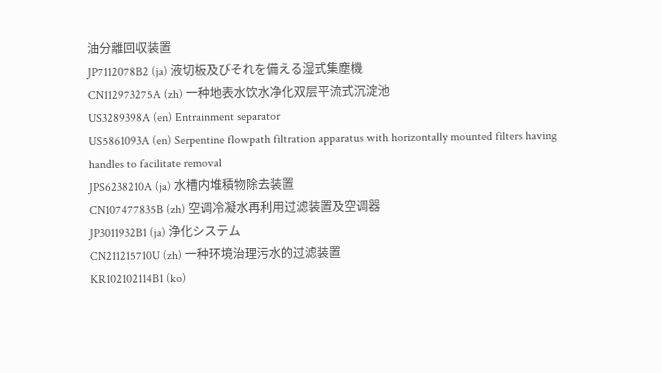油分離回収装置
JP7112078B2 (ja) 液切板及びそれを備える湿式集塵機
CN112973275A (zh) 一种地表水饮水净化双层平流式沉淀池
US3289398A (en) Entrainment separator
US5861093A (en) Serpentine flowpath filtration apparatus with horizontally mounted filters having handles to facilitate removal
JPS6238210A (ja) 水槽内堆積物除去装置
CN107477835B (zh) 空调冷凝水再利用过滤装置及空调器
JP3011932B1 (ja) 浄化システム
CN211215710U (zh) 一种环境治理污水的过滤装置
KR102102114B1 (ko)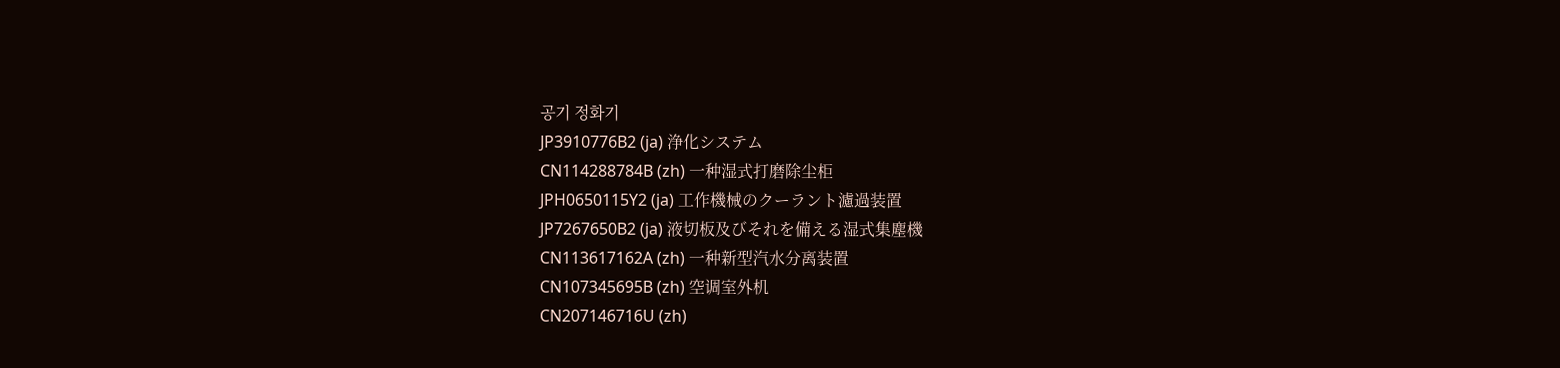공기 정화기
JP3910776B2 (ja) 浄化システム
CN114288784B (zh) 一种湿式打磨除尘柜
JPH0650115Y2 (ja) 工作機械のクーラント濾過装置
JP7267650B2 (ja) 液切板及びそれを備える湿式集塵機
CN113617162A (zh) 一种新型汽水分离装置
CN107345695B (zh) 空调室外机
CN207146716U (zh)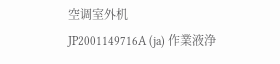空调室外机
JP2001149716A (ja) 作業液浄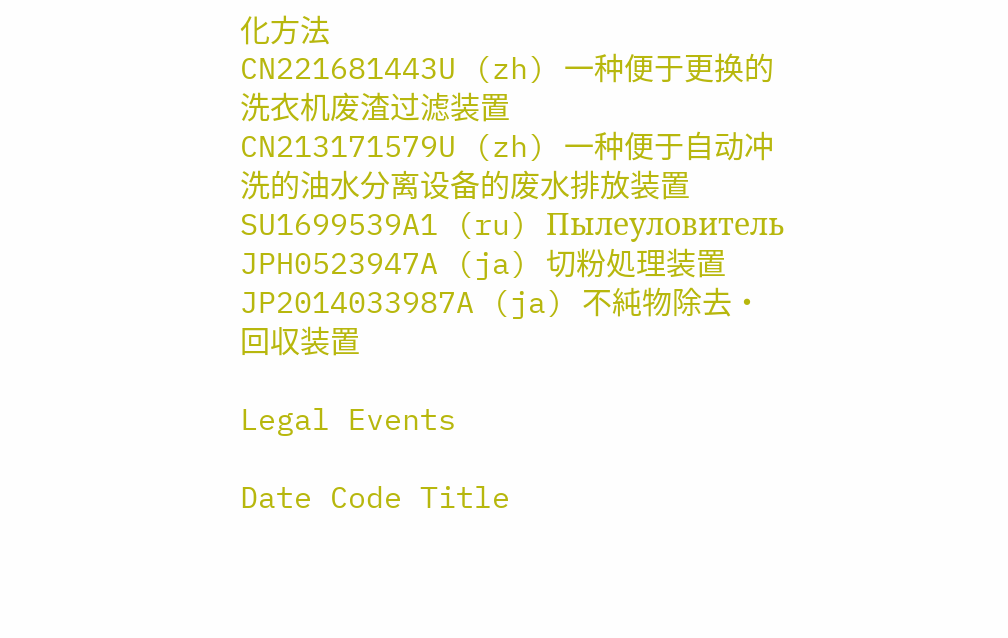化方法
CN221681443U (zh) 一种便于更换的洗衣机废渣过滤装置
CN213171579U (zh) 一种便于自动冲洗的油水分离设备的废水排放装置
SU1699539A1 (ru) Пылеуловитель
JPH0523947A (ja) 切粉処理装置
JP2014033987A (ja) 不純物除去・回収装置

Legal Events

Date Code Title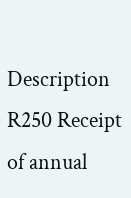Description
R250 Receipt of annual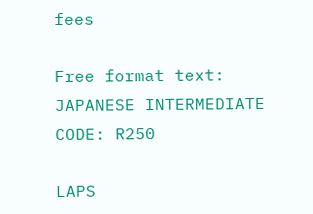fees

Free format text: JAPANESE INTERMEDIATE CODE: R250

LAPS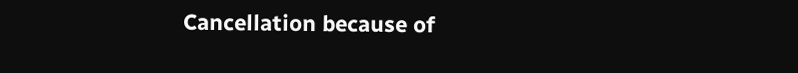Cancellation because of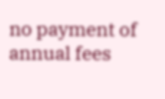no payment of annual fees